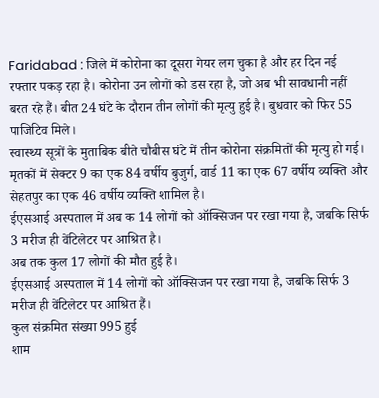Faridabad : जिले में कोरोना का दूसरा गेयर लग चुका है और हर दिन नई रफ्तार पकड़ रहा है। कोरोना उन लोगों को डस रहा है, जो अब भी सावधानी नहीं बरत रहे हैं। बीत 24 घंटे के दौरान तीन लोगों की मृत्यु हुई है। बुधवार को फिर 55 पाजिटिव मिले।
स्वास्थ्य सूत्रों के मुताबिक बीते चौबीस घंटे में तीन कोरोना संक्रमितों की मृत्यु हो गई।
मृतकों में सेक्टर 9 का एक 84 वर्षीय बुजुर्ग, वार्ड 11 का एक 67 वर्षीय व्यक्ति और सेहतपुर का एक 46 वर्षीय व्यक्ति शामिल है।
ईएसआई अस्पताल में अब क 14 लोगों को ऑक्सिजन पर रखा गया है, जबकि सिर्फ 3 मरीज ही वेंटिलेटर पर आश्रित है।
अब तक कुल 17 लोगों की मौत हुई है।
ईएसआई अस्पताल में 14 लोगों को ऑक्सिजन पर रखा गया है, जबकि सिर्फ 3 मरीज ही वेंटिलेटर पर आश्रित हैं।
कुल संक्रमित संख्या 995 हुई
शाम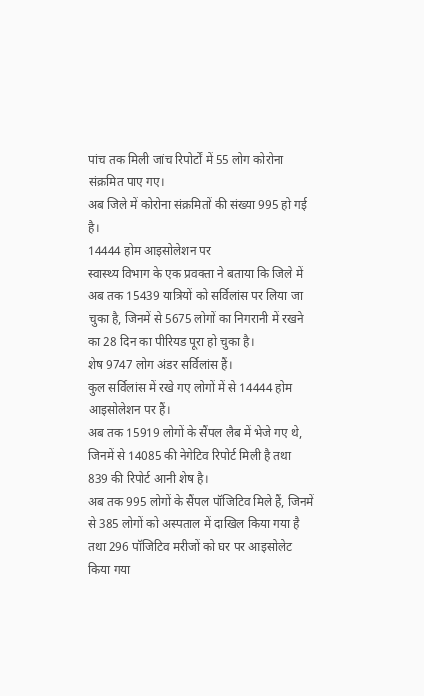पांच तक मिली जांच रिपोर्टों में 55 लोग कोरोना संक्रमित पाए गए।
अब जिले में कोरोना संक्रमितों की संख्या 995 हो गई है।
14444 होम आइसोलेशन पर
स्वास्थ्य विभाग के एक प्रवक्ता ने बताया कि जिले में अब तक 15439 यात्रियों को सर्विलांस पर लिया जा चुका है, जिनमें से 5675 लोगों का निगरानी में रखने का 28 दिन का पीरियड पूरा हो चुका है।
शेष 9747 लोग अंडर सर्विलांस हैं।
कुल सर्विलांस में रखे गए लोगों में से 14444 होम आइसोलेशन पर हैं।
अब तक 15919 लोगों के सैंपल लैब में भेजे गए थे, जिनमें से 14085 की नेगेटिव रिपोर्ट मिली है तथा 839 की रिपोर्ट आनी शेष है।
अब तक 995 लोगों के सैंपल पॉजिटिव मिले हैं, जिनमें से 385 लोगों को अस्पताल में दाखिल किया गया है तथा 296 पॉजिटिव मरीजों को घर पर आइसोलेट किया गया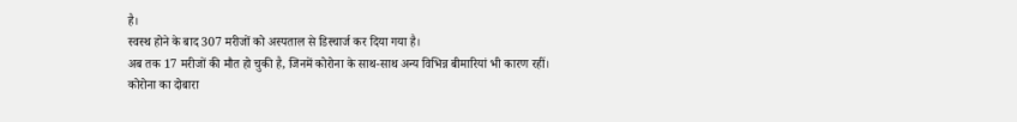है।
स्वस्थ होने के बाद 307 मरीजों को अस्पताल से डिस्चार्ज कर दिया गया है।
अब तक 17 मरीजों की मौत हो चुकी है, जिनमें कोरोना के साथ-साथ अन्य विभिन्न बीमारियां भी कारण रहीं।
कोरोना का दोबारा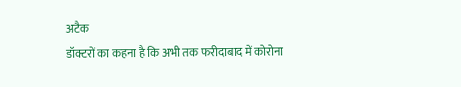अटैक
डॉक्टरों का कहना है कि अभी तक फरीदाबाद में कोरोना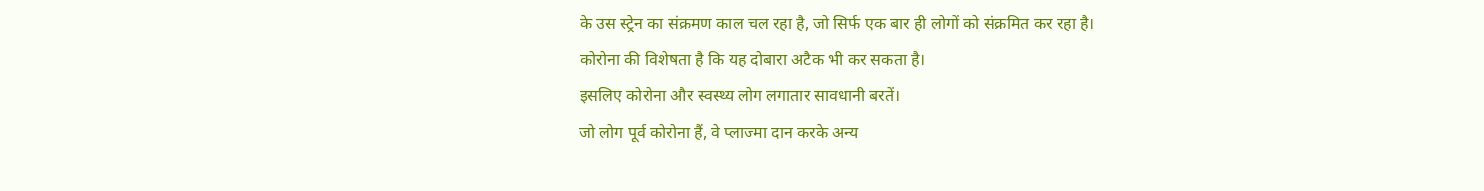के उस स्ट्रेन का संक्रमण काल चल रहा है, जो सिर्फ एक बार ही लोगों को संक्रमित कर रहा है।
कोरोना की विशेषता है कि यह दोबारा अटैक भी कर सकता है।
इसलिए कोरोना और स्वस्थ्य लोग लगातार सावधानी बरतें।
जो लोग पूर्व कोरोना हैं, वे प्लाज्मा दान करके अन्य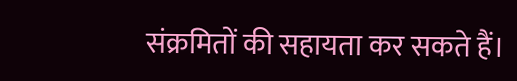संक्रमितों की सहायता कर सकते हैं।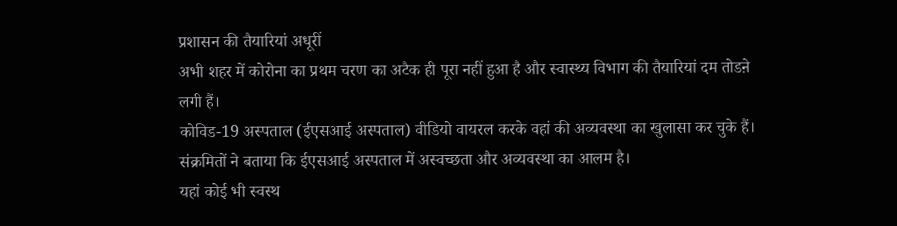प्रशासन की तैयारियां अधूरीं
अभी शहर में कोरोना का प्रथम चरण का अटैक ही पूरा नहीं हुआ है और स्वास्थ्य विभाग की तैयारियां दम तोडऩे लगी हैं।
कोविड-19 अस्पताल (ईएसआई अस्पताल) वीडियो वायरल करके वहां की अव्यवस्था का खुलासा कर चुके हैं।
संक्रमितों ने बताया कि ईएसआई अस्पताल में अस्वच्छता और अव्यवस्था का आलम है।
यहां कोई भी स्वस्थ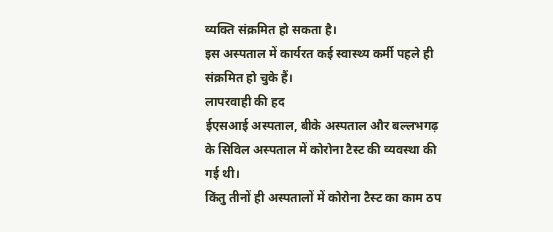व्यक्ति संक्रमित हो सकता है।
इस अस्पताल में कार्यरत कई स्वास्थ्य कर्मी पहले ही संक्रमित हो चुके हैं।
लापरवाही की हद
ईएसआई अस्पताल, बीके अस्पताल और बल्लभगढ़ के सिविल अस्पताल में कोरोना टैस्ट की व्यवस्था की गई थी।
किंतु तीनों ही अस्पतालों में कोरोना टैस्ट का काम ठप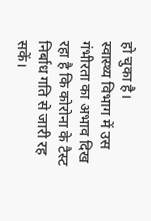हो चुका है।
स्वास्थ्य विभाग में उस गंभीरता का अभाव दिख रहा है कि कोरोना के टैस्ट निर्बाध गति से जारी रह सकें।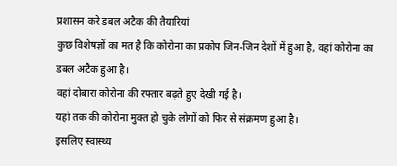प्रशासन करे डबल अटैक की तैयारियां
कुछ विशेषज्ञों का मत है कि कोरोना का प्रकोप जिन-जिन देशों में हुआ है, वहां कोरोना का डबल अटैक हुआ है।
वहां दोबारा कोरोना की रफ्तार बढ़ते हुए देखी गई है।
यहां तक की कोरोना मुक्त हो चुके लोगों को फिर से संक्रमण हुआ है।
इसलिए स्वास्थ्य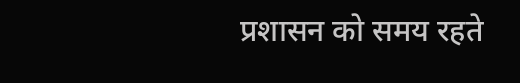प्रशासन को समय रहते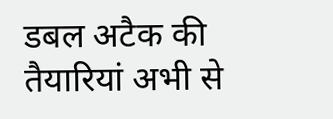डबल अटैक की तैयारियां अभी से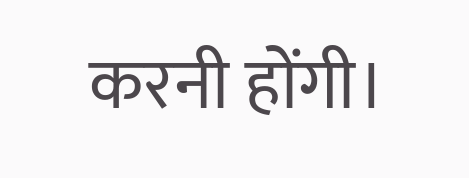करनी होंगी।